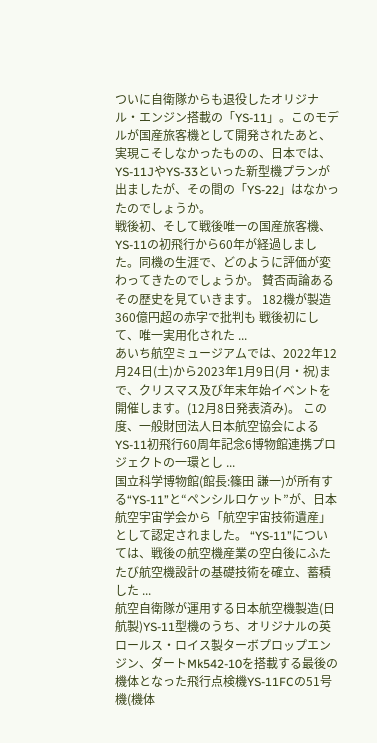ついに自衛隊からも退役したオリジナル・エンジン搭載の「YS-11」。このモデルが国産旅客機として開発されたあと、実現こそしなかったものの、日本では、YS-11JやYS-33といった新型機プランが出ましたが、その間の「YS-22」はなかったのでしょうか。
戦後初、そして戦後唯一の国産旅客機、YS-11の初飛行から60年が経過しました。同機の生涯で、どのように評価が変わってきたのでしょうか。 賛否両論あるその歴史を見ていきます。 182機が製造 360億円超の赤字で批判も 戦後初にして、唯一実用化された ...
あいち航空ミュージアムでは、2022年12月24日(土)から2023年1月9日(月・祝)まで、クリスマス及び年末年始イベントを開催します。(12月8日発表済み)。 この度、一般財団法人日本航空協会によるYS-11初飛行60周年記念6博物館連携プロジェクトの一環とし ...
国立科学博物館(館長:篠田 謙一)が所有する“YS-11”と“ペンシルロケット”が、日本航空宇宙学会から「航空宇宙技術遺産」として認定されました。 “YS-11”については、戦後の航空機産業の空白後にふたたび航空機設計の基礎技術を確立、蓄積した ...
航空自衛隊が運用する日本航空機製造(日航製)YS-11型機のうち、オリジナルの英ロールス・ロイス製ターボプロップエンジン、ダートMk542-10を搭載する最後の機体となった飛行点検機YS-11FCの51号機(機体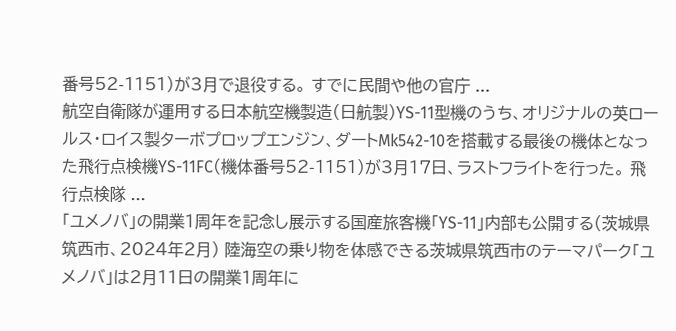番号52-1151)が3月で退役する。 すでに民間や他の官庁 ...
航空自衛隊が運用する日本航空機製造(日航製)YS-11型機のうち、オリジナルの英ロールス・ロイス製ターボプロップエンジン、ダートMk542-10を搭載する最後の機体となった飛行点検機YS-11FC(機体番号52-1151)が3月17日、ラストフライトを行った。 飛行点検隊 ...
「ユメノバ」の開業1周年を記念し展示する国産旅客機「YS-11」内部も公開する(茨城県筑西市、2024年2月) 陸海空の乗り物を体感できる茨城県筑西市のテーマパーク「ユメノバ」は2月11日の開業1周年に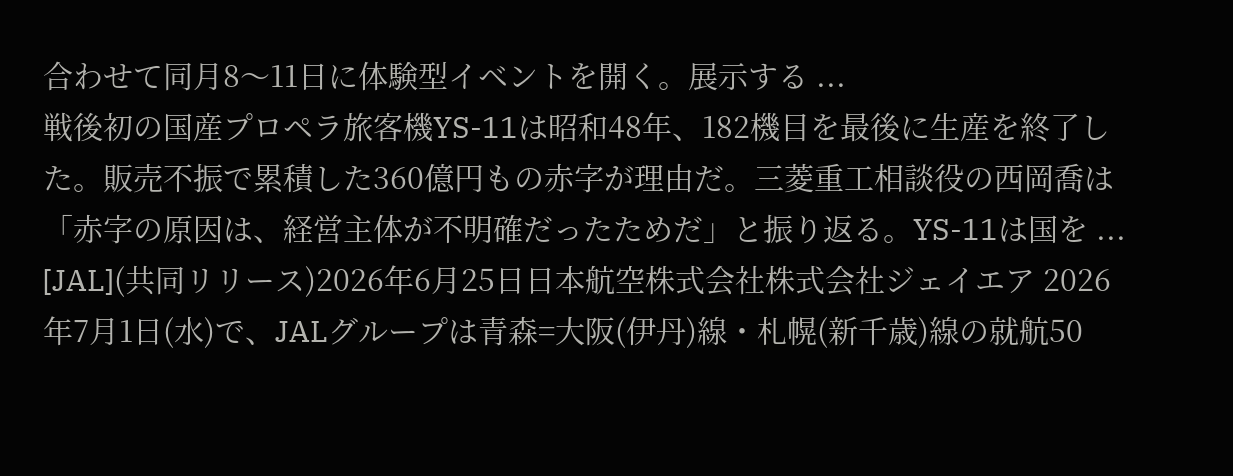合わせて同月8〜11日に体験型イベントを開く。展示する ...
戦後初の国産プロペラ旅客機YS-11は昭和48年、182機目を最後に生産を終了した。販売不振で累積した360億円もの赤字が理由だ。三菱重工相談役の西岡喬は「赤字の原因は、経営主体が不明確だったためだ」と振り返る。YS-11は国を ...
[JAL](共同リリース)2026年6月25日日本航空株式会社株式会社ジェイエア 2026年7月1日(水)で、JALグループは青森=大阪(伊丹)線・札幌(新千歳)線の就航50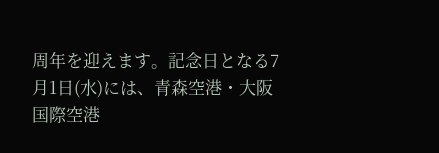周年を迎えます。記念日となる7月1日(水)には、青森空港・大阪国際空港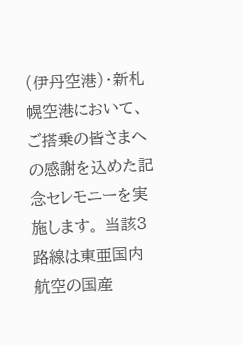(伊丹空港)・新札幌空港において、ご搭乗の皆さまへの感謝を込めた記念セレモニーを実施します。 当該3路線は東亜国内航空の国産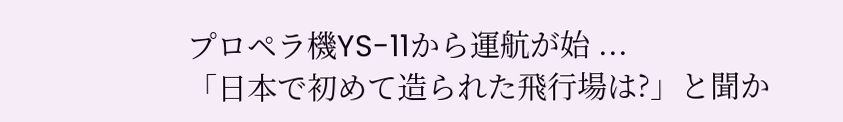プロペラ機YS-11から運航が始 ...
「日本で初めて造られた飛行場は?」と聞か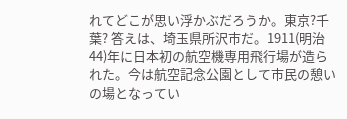れてどこが思い浮かぶだろうか。東京?千葉? 答えは、埼玉県所沢市だ。1911(明治44)年に日本初の航空機専用飛行場が造られた。今は航空記念公園として市民の憩いの場となってい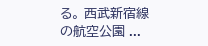る。 西武新宿線の航空公園 ...